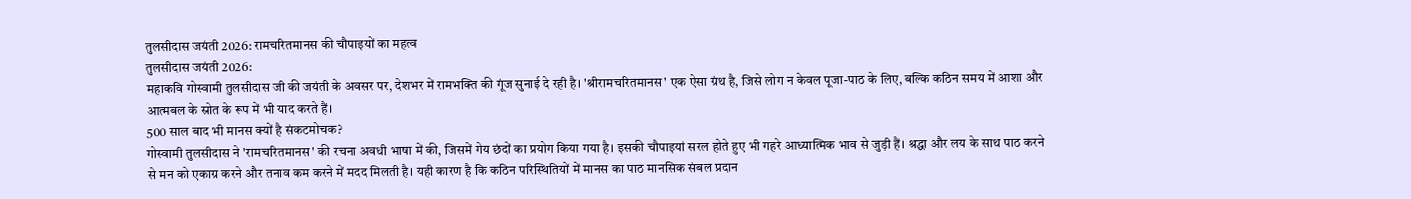तुलसीदास जयंती 2026: रामचरितमानस की चौपाइयों का महत्व
तुलसीदास जयंती 2026:
महाकवि गोस्वामी तुलसीदास जी की जयंती के अवसर पर, देशभर में रामभक्ति की गूंज सुनाई दे रही है। 'श्रीरामचरितमानस' एक ऐसा ग्रंथ है, जिसे लोग न केवल पूजा-पाठ के लिए, बल्कि कठिन समय में आशा और आत्मबल के स्रोत के रूप में भी याद करते हैं।
500 साल बाद भी मानस क्यों है संकटमोचक?
गोस्वामी तुलसीदास ने 'रामचरितमानस' की रचना अवधी भाषा में की, जिसमें गेय छंदों का प्रयोग किया गया है। इसकी चौपाइयां सरल होते हुए भी गहरे आध्यात्मिक भाव से जुड़ी हैं। श्रद्धा और लय के साथ पाठ करने से मन को एकाग्र करने और तनाव कम करने में मदद मिलती है। यही कारण है कि कठिन परिस्थितियों में मानस का पाठ मानसिक संबल प्रदान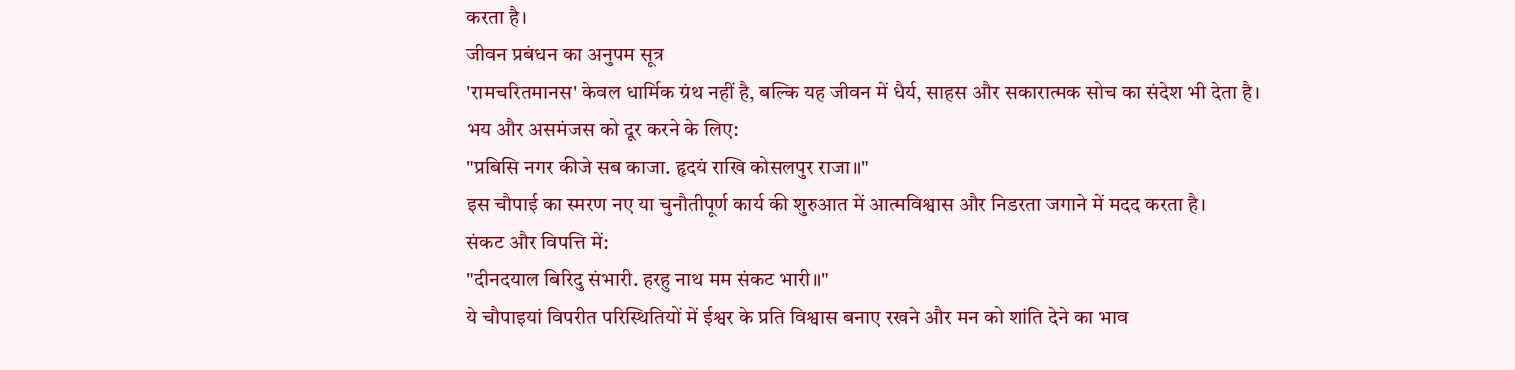करता है।
जीवन प्रबंधन का अनुपम सूत्र
'रामचरितमानस' केवल धार्मिक ग्रंथ नहीं है, बल्कि यह जीवन में धैर्य, साहस और सकारात्मक सोच का संदेश भी देता है।
भय और असमंजस को दूर करने के लिए:
"प्रबिसि नगर कीजे सब काजा. हृदयं राखि कोसलपुर राजा॥"
इस चौपाई का स्मरण नए या चुनौतीपूर्ण कार्य की शुरुआत में आत्मविश्वास और निडरता जगाने में मदद करता है।
संकट और विपत्ति में:
"दीनदयाल बिरिदु संभारी. हरहु नाथ मम संकट भारी॥"
ये चौपाइयां विपरीत परिस्थितियों में ईश्वर के प्रति विश्वास बनाए रखने और मन को शांति देने का भाव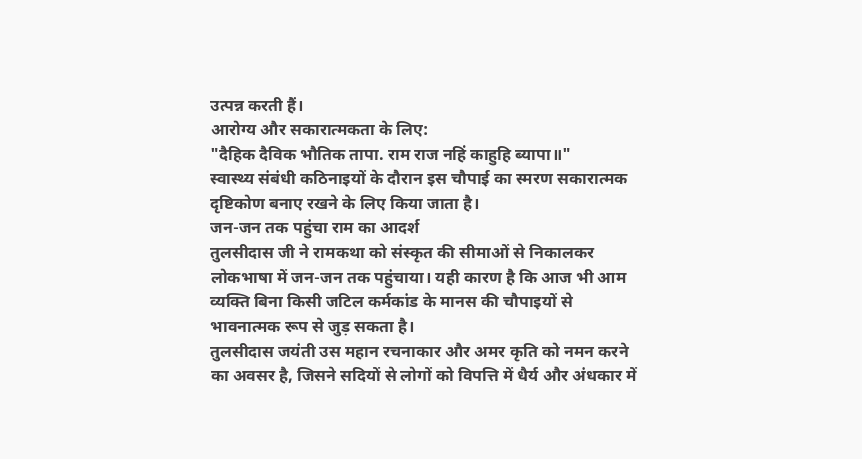उत्पन्न करती हैं।
आरोग्य और सकारात्मकता के लिए:
"दैहिक दैविक भौतिक तापा. राम राज नहिं काहुहि ब्यापा॥"
स्वास्थ्य संबंधी कठिनाइयों के दौरान इस चौपाई का स्मरण सकारात्मक दृष्टिकोण बनाए रखने के लिए किया जाता है।
जन-जन तक पहुंचा राम का आदर्श
तुलसीदास जी ने रामकथा को संस्कृत की सीमाओं से निकालकर लोकभाषा में जन-जन तक पहुंचाया। यही कारण है कि आज भी आम व्यक्ति बिना किसी जटिल कर्मकांड के मानस की चौपाइयों से भावनात्मक रूप से जुड़ सकता है।
तुलसीदास जयंती उस महान रचनाकार और अमर कृति को नमन करने का अवसर है, जिसने सदियों से लोगों को विपत्ति में धैर्य और अंधकार में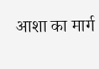आशा का मार्ग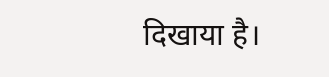दिखाया है।